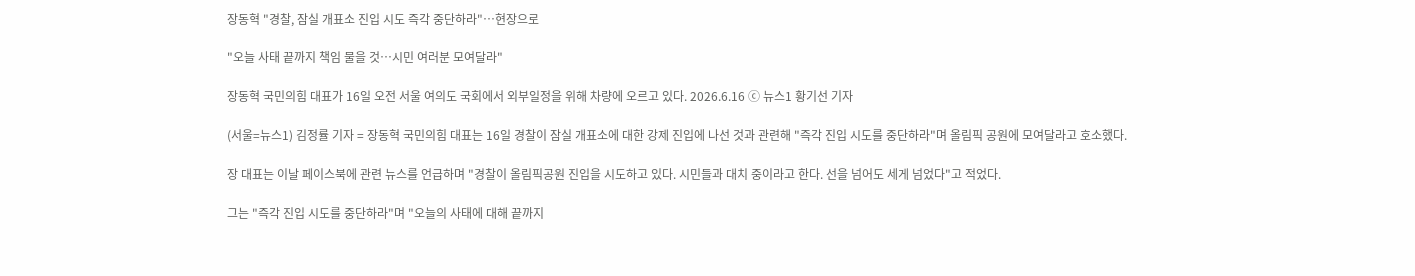장동혁 "경찰, 잠실 개표소 진입 시도 즉각 중단하라"…현장으로

"오늘 사태 끝까지 책임 물을 것…시민 여러분 모여달라"

장동혁 국민의힘 대표가 16일 오전 서울 여의도 국회에서 외부일정을 위해 차량에 오르고 있다. 2026.6.16 ⓒ 뉴스1 황기선 기자

(서울=뉴스1) 김정률 기자 = 장동혁 국민의힘 대표는 16일 경찰이 잠실 개표소에 대한 강제 진입에 나선 것과 관련해 "즉각 진입 시도를 중단하라"며 올림픽 공원에 모여달라고 호소했다.

장 대표는 이날 페이스북에 관련 뉴스를 언급하며 "경찰이 올림픽공원 진입을 시도하고 있다. 시민들과 대치 중이라고 한다. 선을 넘어도 세게 넘었다"고 적었다.

그는 "즉각 진입 시도를 중단하라"며 "오늘의 사태에 대해 끝까지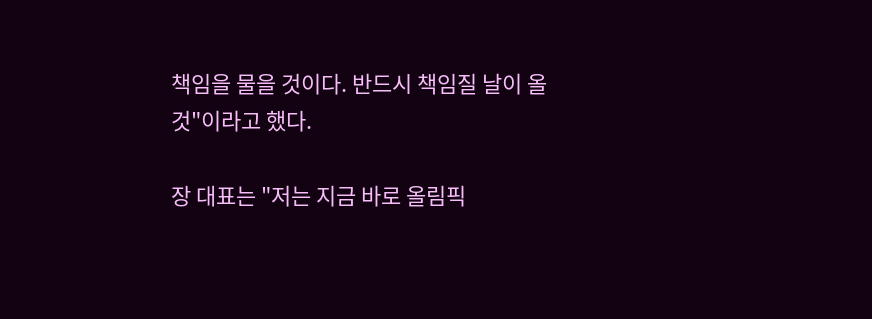책임을 물을 것이다. 반드시 책임질 날이 올 것"이라고 했다.

장 대표는 "저는 지금 바로 올림픽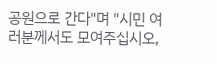공원으로 간다"며 "시민 여러분께서도 모여주십시오,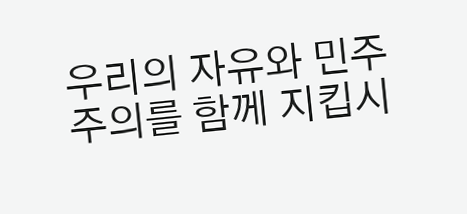우리의 자유와 민주주의를 함께 지킵시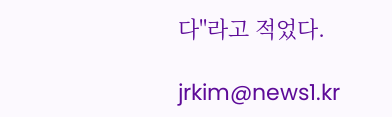다"라고 적었다.

jrkim@news1.kr